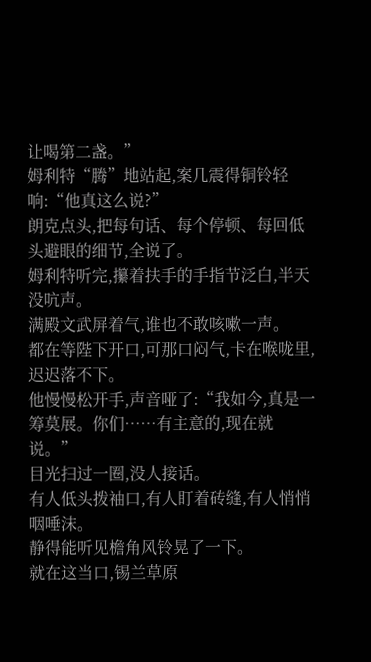让喝第二盏。”
姆利特“腾”地站起,案几震得铜铃轻响:“他真这么说?”
朗克点头,把每句话、每个停顿、每回低头避眼的细节,全说了。
姆利特听完,攥着扶手的手指节泛白,半天没吭声。
满殿文武屏着气,谁也不敢咳嗽一声。
都在等陛下开口,可那口闷气,卡在喉咙里,迟迟落不下。
他慢慢松开手,声音哑了:“我如今,真是一筹莫展。你们……有主意的,现在就说。”
目光扫过一圈,没人接话。
有人低头拨袖口,有人盯着砖缝,有人悄悄咽唾沫。
静得能听见檐角风铃晃了一下。
就在这当口,锡兰草原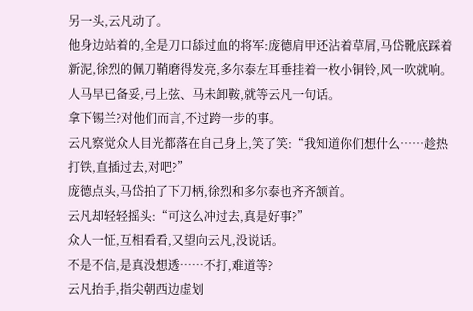另一头,云凡动了。
他身边站着的,全是刀口舔过血的将军:庞德肩甲还沾着草屑,马岱靴底踩着新泥,徐烈的佩刀鞘磨得发亮,多尔泰左耳垂挂着一枚小铜铃,风一吹就响。
人马早已备妥,弓上弦、马未卸鞍,就等云凡一句话。
拿下锡兰?对他们而言,不过跨一步的事。
云凡察觉众人目光都落在自己身上,笑了笑:“我知道你们想什么……趁热打铁,直插过去,对吧?”
庞德点头,马岱拍了下刀柄,徐烈和多尔泰也齐齐颔首。
云凡却轻轻摇头:“可这么冲过去,真是好事?”
众人一怔,互相看看,又望向云凡,没说话。
不是不信,是真没想透……不打,难道等?
云凡抬手,指尖朝西边虚划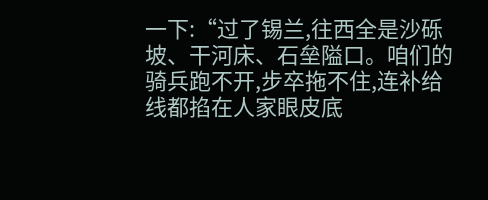一下:“过了锡兰,往西全是沙砾坡、干河床、石垒隘口。咱们的骑兵跑不开,步卒拖不住,连补给线都掐在人家眼皮底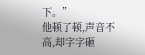下。”
他顿了顿,声音不高,却字字砸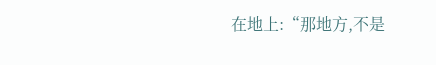在地上:“那地方,不是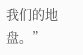我们的地盘。”